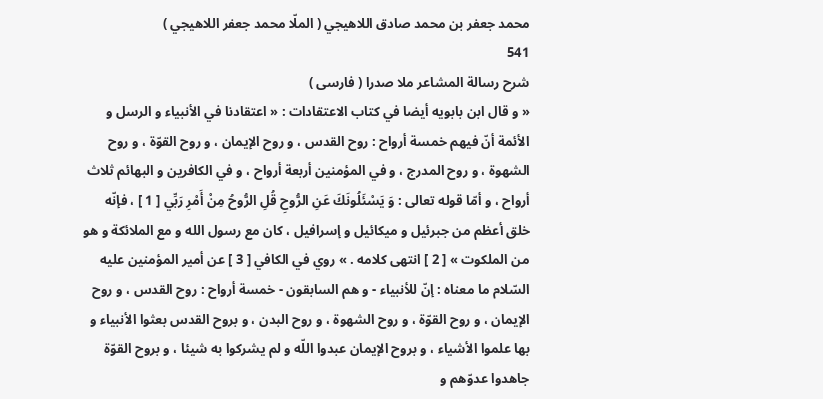محمد جعفر بن محمد صادق اللاهيجي ( الملّا محمد جعفر اللاهيجي )
541
شرح رسالة المشاعر ملا صدرا ( فارسى )
« و قال ابن بابويه أيضا في كتاب الاعتقادات : « اعتقادنا في الأنبياء و الرسل و الأئمة أنّ فيهم خمسة أرواح : روح القدس ، و روح الإيمان ، و روح القوّة ، و روح الشهوة ، و روح المدرج ، و في المؤمنين أربعة أرواح ، و في الكافرين و البهائم ثلاث أرواح ، و أمّا قوله تعالى : وَ يَسْئَلُونَكَ عَنِ الرُّوحِ قُلِ الرُّوحُ مِنْ أَمْرِ رَبِّي [ 1 ] ، فإنّه خلق أعظم من جبرئيل و ميكائيل و إسرافيل ، كان مع رسول الله و مع الملائكة و هو من الملكوت » [ 2 ] انتهى كلامه . » روي في الكافي [ 3 ] عن أمير المؤمنين عليه السّلام ما معناه : إنّ للأنبياء - و هم السابقون - خمسة أرواح : روح القدس ، و روح الإيمان ، و روح القوّة ، و روح الشهوة ، و روح البدن ، و بروح القدس بعثوا الأنبياء و بها علموا الأشياء ، و بروح الإيمان عبدوا اللّه و لم يشركوا به شيئا ، و بروح القوّة جاهدوا عدوّهم و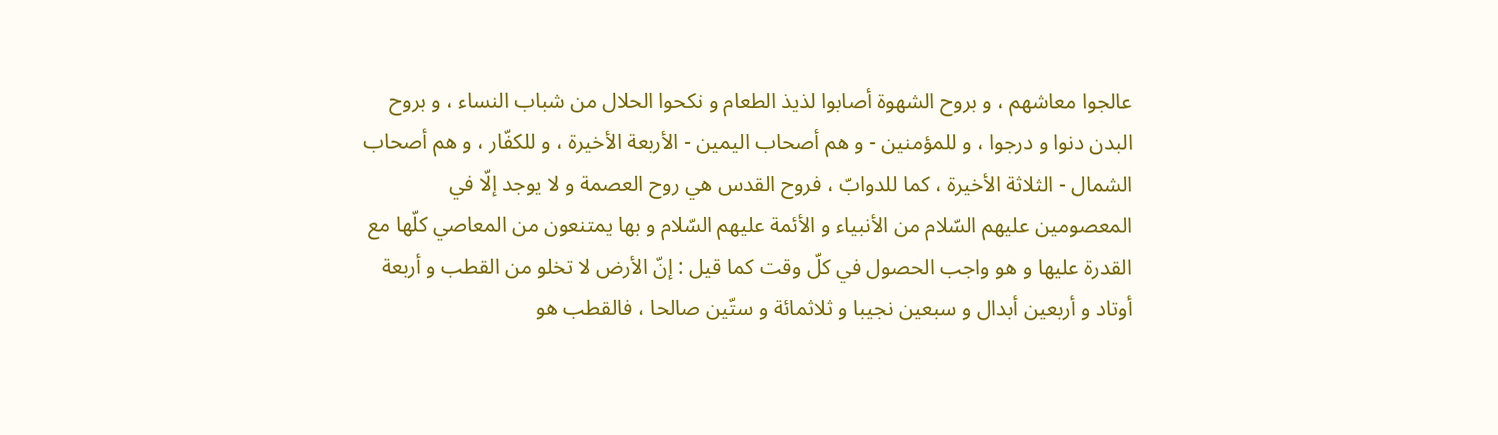عالجوا معاشهم ، و بروح الشهوة أصابوا لذيذ الطعام و نكحوا الحلال من شباب النساء ، و بروح البدن دنوا و درجوا ، و للمؤمنين - و هم أصحاب اليمين - الأربعة الأخيرة ، و للكفّار ، و هم أصحاب الشمال - الثلاثة الأخيرة ، كما للدوابّ ، فروح القدس هي روح العصمة و لا يوجد إلّا في المعصومين عليهم السّلام من الأنبياء و الأئمة عليهم السّلام و بها يمتنعون من المعاصي كلّها مع القدرة عليها و هو واجب الحصول في كلّ وقت كما قيل : إنّ الأرض لا تخلو من القطب و أربعة أوتاد و أربعين أبدال و سبعين نجيبا و ثلاثمائة و ستّين صالحا ، فالقطب هو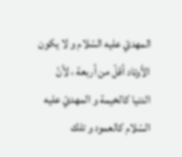المهديّ عليه السّلام و لا يكون الأوتاد أقلّ من أربعة ، لأنّ الدنيا كالخيمة و المهديّ عليه السّلام كالعمود و تلك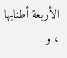الأربعة أطنابها ، و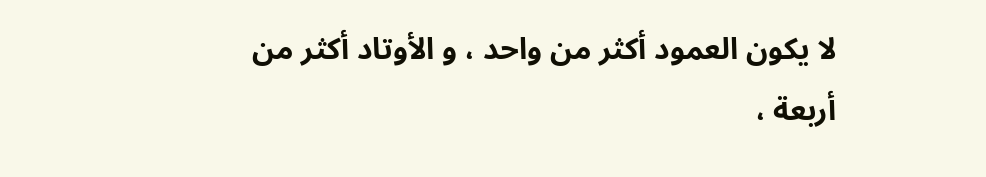لا يكون العمود أكثر من واحد ، و الأوتاد أكثر من أربعة ،